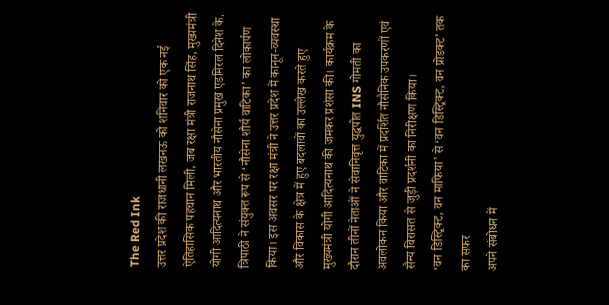The Red Ink
उत्तर प्रदेश की राजधानी लखनऊ को शनिवार को एक नई ऐतिहासिक पहचान मिली, जब रक्षा मंत्री राजनाथ सिंह, मुख्यमंत्री योगी आदित्यनाथ और भारतीय नौसेना प्रमुख एडमिरल दिनेश के. त्रिपाठी ने संयुक्त रूप से ‘नौसेना शौर्य वाटिका’ का लोकार्पण किया। इस अवसर पर रक्षा मंत्री ने उत्तर प्रदेश में कानून-व्यवस्था और विकास के क्षेत्र में हुए बदलावों का उल्लेख करते हुए मुख्यमंत्री योगी आदित्यनाथ की जमकर प्रशंसा की। कार्यक्रम के दौरान तीनों नेताओं ने सेवानिवृत्त युद्धपोत INS गोमती का अवलोकन किया और वाटिका में प्रदर्शित नौसैनिक उपकरणों एवं सैन्य विरासत से जुड़ी प्रदर्शनी का निरीक्षण किया।
‘वन डिस्ट्रिक्ट, वन माफिया’ से ‘वन डिस्ट्रिक्ट, वन प्रोडक्ट’ तक का सफर
अपने संबोधन में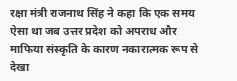रक्षा मंत्री राजनाथ सिंह ने कहा कि एक समय ऐसा था जब उत्तर प्रदेश को अपराध और माफिया संस्कृति के कारण नकारात्मक रूप से देखा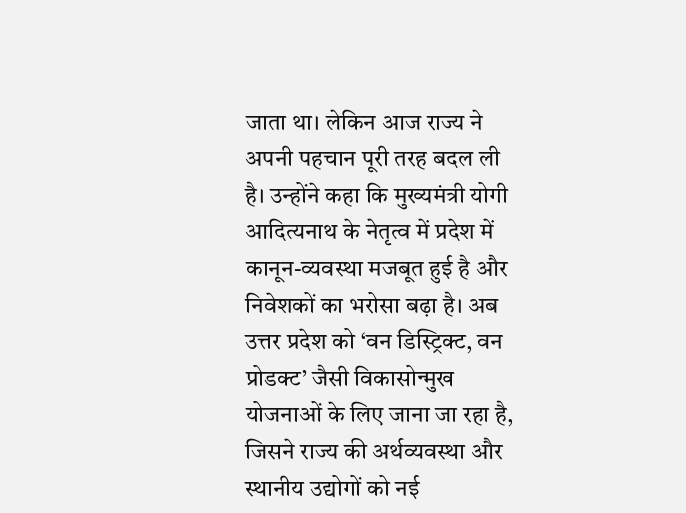जाता था। लेकिन आज राज्य ने अपनी पहचान पूरी तरह बदल ली है। उन्होंने कहा कि मुख्यमंत्री योगी आदित्यनाथ के नेतृत्व में प्रदेश में कानून-व्यवस्था मजबूत हुई है और निवेशकों का भरोसा बढ़ा है। अब उत्तर प्रदेश को ‘वन डिस्ट्रिक्ट, वन प्रोडक्ट’ जैसी विकासोन्मुख योजनाओं के लिए जाना जा रहा है, जिसने राज्य की अर्थव्यवस्था और स्थानीय उद्योगों को नई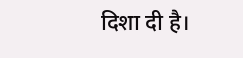दिशा दी है।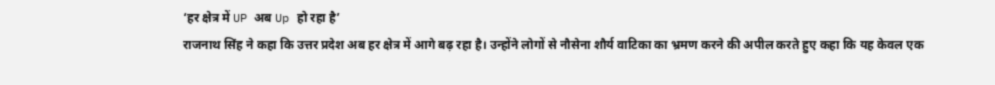‘हर क्षेत्र में UP अब Up हो रहा है’
राजनाथ सिंह ने कहा कि उत्तर प्रदेश अब हर क्षेत्र में आगे बढ़ रहा है। उन्होंने लोगों से नौसेना शौर्य वाटिका का भ्रमण करने की अपील करते हुए कहा कि यह केवल एक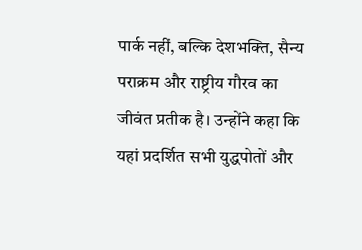पार्क नहीं, बल्कि देशभक्ति, सैन्य पराक्रम और राष्ट्रीय गौरव का जीवंत प्रतीक है। उन्होंने कहा कि यहां प्रदर्शित सभी युद्धपोतों और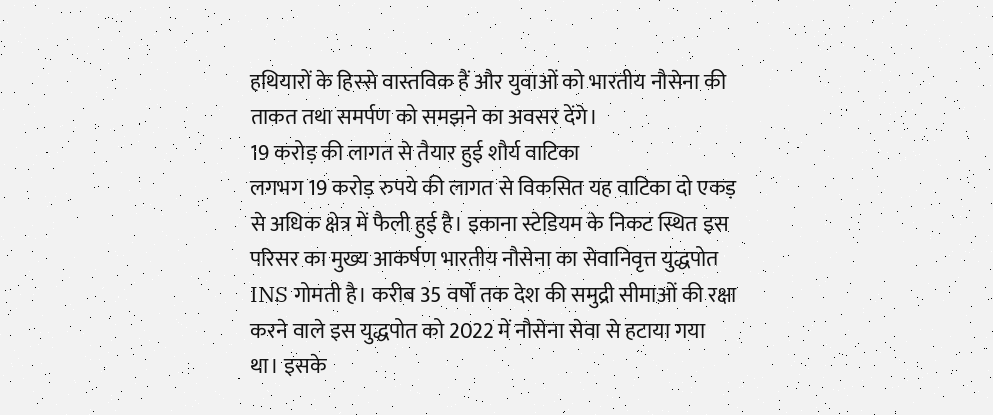हथियारों के हिस्से वास्तविक हैं और युवाओं को भारतीय नौसेना की ताकत तथा समर्पण को समझने का अवसर देंगे।
19 करोड़ की लागत से तैयार हुई शौर्य वाटिका
लगभग 19 करोड़ रुपये की लागत से विकसित यह वाटिका दो एकड़ से अधिक क्षेत्र में फैली हुई है। इकाना स्टेडियम के निकट स्थित इस परिसर का मुख्य आकर्षण भारतीय नौसेना का सेवानिवृत्त युद्धपोत INS गोमती है। करीब 35 वर्षों तक देश की समुद्री सीमाओं की रक्षा करने वाले इस युद्धपोत को 2022 में नौसेना सेवा से हटाया गया था। इसके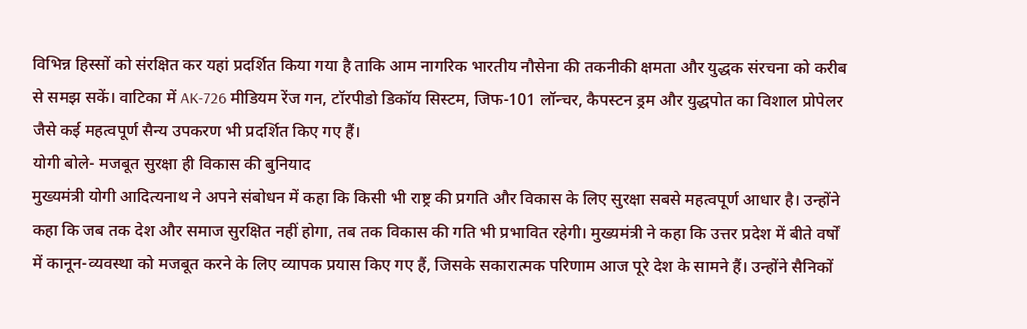विभिन्न हिस्सों को संरक्षित कर यहां प्रदर्शित किया गया है ताकि आम नागरिक भारतीय नौसेना की तकनीकी क्षमता और युद्धक संरचना को करीब से समझ सकें। वाटिका में AK-726 मीडियम रेंज गन, टॉरपीडो डिकॉय सिस्टम, जिफ-101 लॉन्चर, कैपस्टन ड्रम और युद्धपोत का विशाल प्रोपेलर जैसे कई महत्वपूर्ण सैन्य उपकरण भी प्रदर्शित किए गए हैं।
योगी बोले- मजबूत सुरक्षा ही विकास की बुनियाद
मुख्यमंत्री योगी आदित्यनाथ ने अपने संबोधन में कहा कि किसी भी राष्ट्र की प्रगति और विकास के लिए सुरक्षा सबसे महत्वपूर्ण आधार है। उन्होंने कहा कि जब तक देश और समाज सुरक्षित नहीं होगा, तब तक विकास की गति भी प्रभावित रहेगी। मुख्यमंत्री ने कहा कि उत्तर प्रदेश में बीते वर्षों में कानून-व्यवस्था को मजबूत करने के लिए व्यापक प्रयास किए गए हैं, जिसके सकारात्मक परिणाम आज पूरे देश के सामने हैं। उन्होंने सैनिकों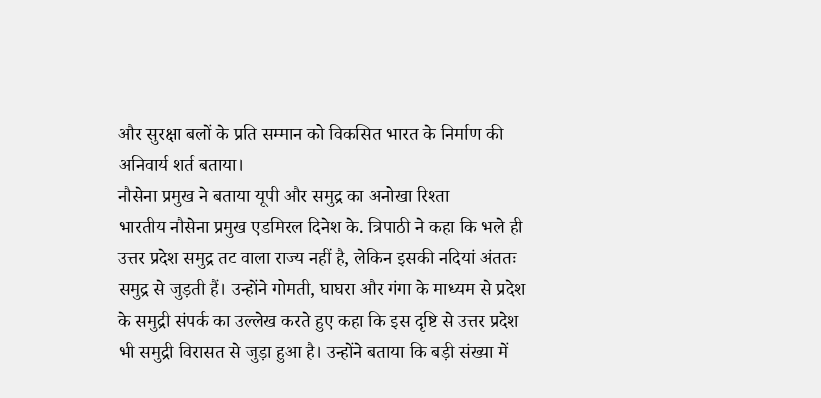और सुरक्षा बलों के प्रति सम्मान को विकसित भारत के निर्माण की अनिवार्य शर्त बताया।
नौसेना प्रमुख ने बताया यूपी और समुद्र का अनोखा रिश्ता
भारतीय नौसेना प्रमुख एडमिरल दिनेश के. त्रिपाठी ने कहा कि भले ही उत्तर प्रदेश समुद्र तट वाला राज्य नहीं है, लेकिन इसकी नदियां अंततः समुद्र से जुड़ती हैं। उन्होंने गोमती, घाघरा और गंगा के माध्यम से प्रदेश के समुद्री संपर्क का उल्लेख करते हुए कहा कि इस दृष्टि से उत्तर प्रदेश भी समुद्री विरासत से जुड़ा हुआ है। उन्होंने बताया कि बड़ी संख्या में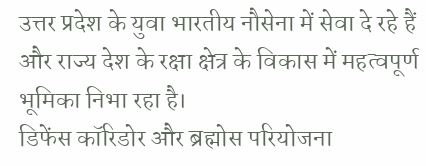उत्तर प्रदेश के युवा भारतीय नौसेना में सेवा दे रहे हैं और राज्य देश के रक्षा क्षेत्र के विकास में महत्वपूर्ण भूमिका निभा रहा है।
डिफेंस कॉरिडोर और ब्रह्मोस परियोजना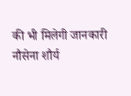की भी मिलेगी जानकारी
नौसेना शौर्य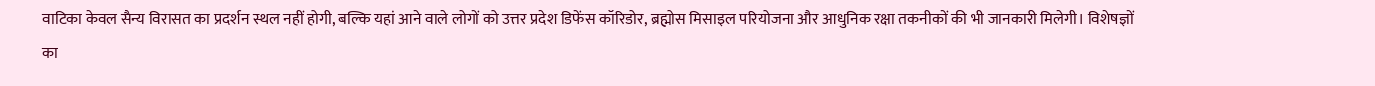वाटिका केवल सैन्य विरासत का प्रदर्शन स्थल नहीं होगी, बल्कि यहां आने वाले लोगों को उत्तर प्रदेश डिफेंस कॉरिडोर, ब्रह्मोस मिसाइल परियोजना और आधुनिक रक्षा तकनीकों की भी जानकारी मिलेगी। विशेषज्ञों का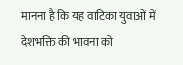मानना है कि यह वाटिका युवाओं में देशभक्ति की भावना को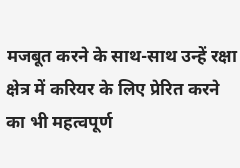मजबूत करने के साथ-साथ उन्हें रक्षा क्षेत्र में करियर के लिए प्रेरित करने का भी महत्वपूर्ण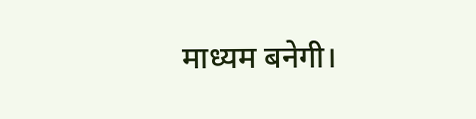माध्यम बनेगी।